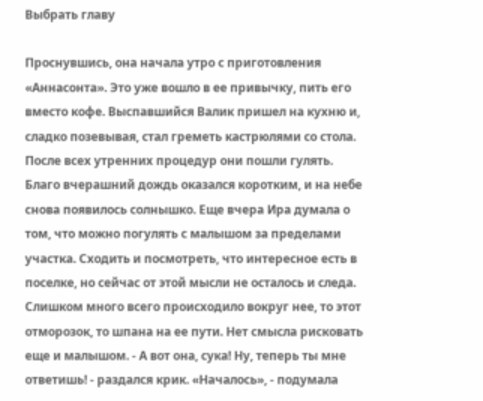Выбрать главу

Проснувшись, она начала утро с приготовления «Аннасонта». Это уже вошло в ее привычку, пить его вместо кофе. Выспавшийся Валик пришел на кухню и, сладко позевывая, стал греметь кастрюлями со стола. После всех утренних процедур они пошли гулять. Благо вчерашний дождь оказался коротким, и на небе снова появилось солнышко. Еще вчера Ира думала о том, что можно погулять с малышом за пределами участка. Сходить и посмотреть, что интересное есть в поселке, но сейчас от этой мысли не осталось и следа. Слишком много всего происходило вокруг нее, то этот отморозок, то шпана на ее пути. Нет смысла рисковать еще и малышом. - А вот она, сука! Ну, теперь ты мне ответишь! - раздался крик. «Началось», - подумала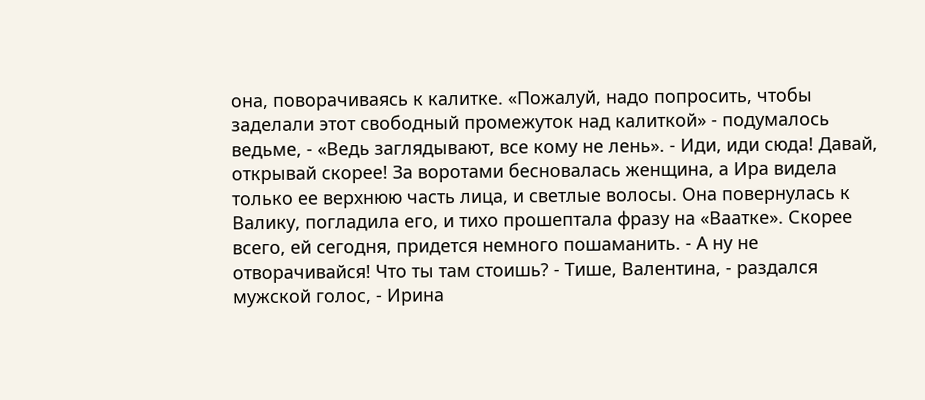она, поворачиваясь к калитке. «Пожалуй, надо попросить, чтобы заделали этот свободный промежуток над калиткой» - подумалось ведьме, - «Ведь заглядывают, все кому не лень». - Иди, иди сюда! Давай, открывай скорее! За воротами бесновалась женщина, а Ира видела только ее верхнюю часть лица, и светлые волосы. Она повернулась к Валику, погладила его, и тихо прошептала фразу на «Ваатке». Скорее всего, ей сегодня, придется немного пошаманить. - А ну не отворачивайся! Что ты там стоишь? - Тише, Валентина, - раздался мужской голос, - Ирина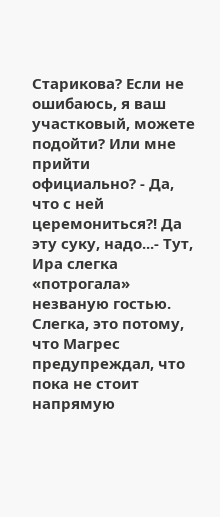Старикова? Если не ошибаюсь, я ваш участковый, можете подойти? Или мне прийти официально? - Да, что с ней церемониться?! Да эту суку, надо...- Тут, Ира слегка «потрогала» незваную гостью. Слегка, это потому, что Магрес предупреждал, что пока не стоит напрямую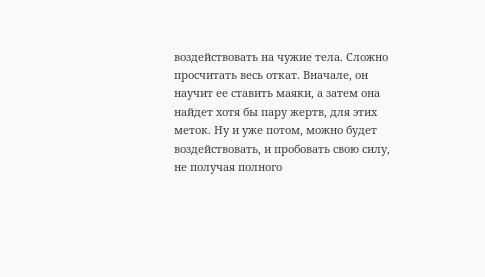воздействовать на чужие тела. Сложно просчитать весь откат. Вначале, он научит ее ставить маяки, а затем она найдет хотя бы пару жертв, для этих меток. Ну и уже потом, можно будет воздействовать, и пробовать свою силу, не получая полного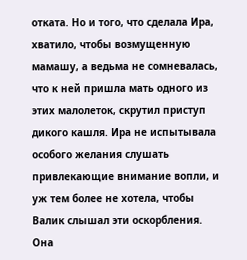отката. Но и того, что сделала Ира, хватило, чтобы возмущенную мамашу, а ведьма не сомневалась, что к ней пришла мать одного из этих малолеток, скрутил приступ дикого кашля. Ира не испытывала особого желания слушать привлекающие внимание вопли, и уж тем более не хотела, чтобы Валик слышал эти оскорбления. Она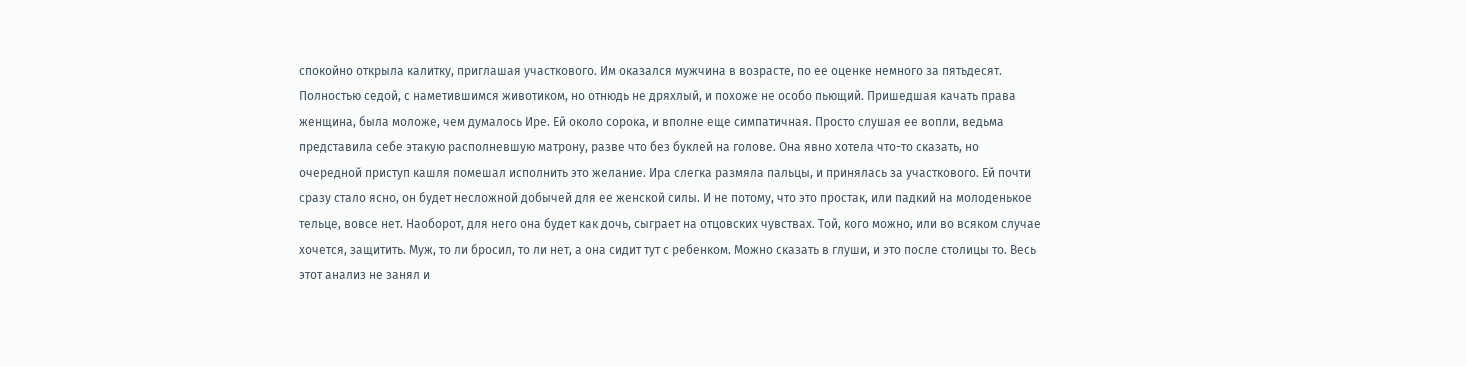спокойно открыла калитку, приглашая участкового. Им оказался мужчина в возрасте, по ее оценке немного за пятьдесят. Полностью седой, с наметившимся животиком, но отнюдь не дряхлый, и похоже не особо пьющий. Пришедшая качать права женщина, была моложе, чем думалось Ире. Ей около сорока, и вполне еще симпатичная. Просто слушая ее вопли, ведьма представила себе этакую располневшую матрону, разве что без буклей на голове. Она явно хотела что-то сказать, но очередной приступ кашля помешал исполнить это желание. Ира слегка размяла пальцы, и принялась за участкового. Ей почти сразу стало ясно, он будет несложной добычей для ее женской силы. И не потому, что это простак, или падкий на молоденькое тельце, вовсе нет. Наоборот, для него она будет как дочь, сыграет на отцовских чувствах. Той, кого можно, или во всяком случае хочется, защитить. Муж, то ли бросил, то ли нет, а она сидит тут с ребенком. Можно сказать в глуши, и это после столицы то. Весь этот анализ не занял и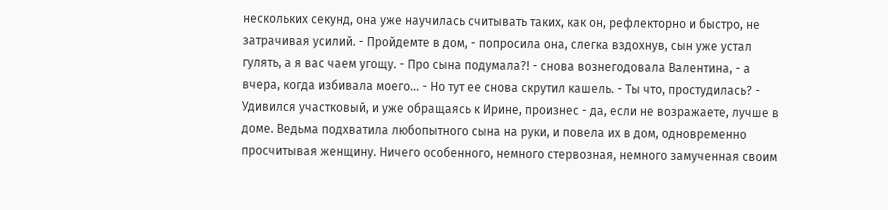нескольких секунд, она уже научилась считывать таких, как он, рефлекторно и быстро, не затрачивая усилий. - Пройдемте в дом, - попросила она, слегка вздохнув, сын уже устал гулять, а я вас чаем угощу. - Про сына подумала?! - снова вознегодовала Валентина, - а вчера, когда избивала моего... - Но тут ее снова скрутил кашель. - Ты что, простудилась? - Удивился участковый, и уже обращаясь к Ирине, произнес - да, если не возражаете, лучше в доме. Ведьма подхватила любопытного сына на руки, и повела их в дом, одновременно просчитывая женщину. Ничего особенного, немного стервозная, немного замученная своим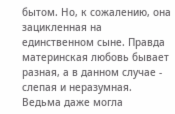бытом. Но, к сожалению, она зацикленная на единственном сыне. Правда материнская любовь бывает разная, а в данном случае - слепая и неразумная. Ведьма даже могла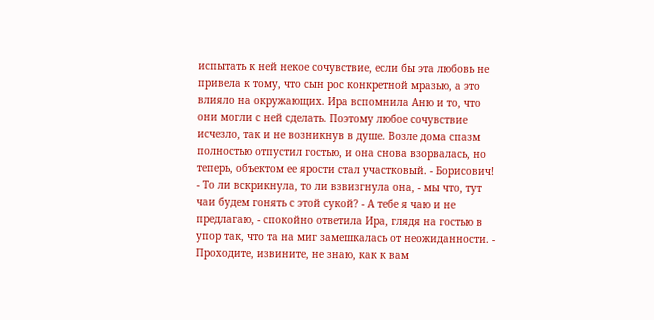испытать к ней некое сочувствие, если бы эта любовь не привела к тому, что сын рос конкретной мразью, а это влияло на окружающих. Ира вспомнила Аню и то, что они могли с ней сделать. Поэтому любое сочувствие исчезло, так и не возникнув в душе. Возле дома спазм полностью отпустил гостью, и она снова взорвалась, но теперь, объектом ее ярости стал участковый. - Борисович! - То ли вскрикнула, то ли взвизгнула она, - мы что, тут чаи будем гонять с этой сукой? - А тебе я чаю и не предлагаю, - спокойно ответила Ира, глядя на гостью в упор так, что та на миг замешкалась от неожиданности. - Проходите, извините, не знаю, как к вам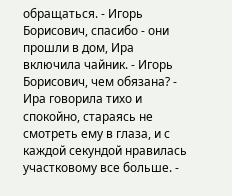обращаться. - Игорь Борисович, спасибо - они прошли в дом, Ира включила чайник. - Игорь Борисович, чем обязана? - Ира говорила тихо и спокойно, стараясь не смотреть ему в глаза, и с каждой секундой нравилась участковому все больше. -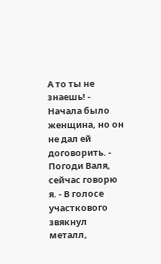А то ты не знаешь! - Начала было женщина, но он не дал ей договорить. - Погоди Валя, сейчас говорю я. - В голосе участкового звякнул металл,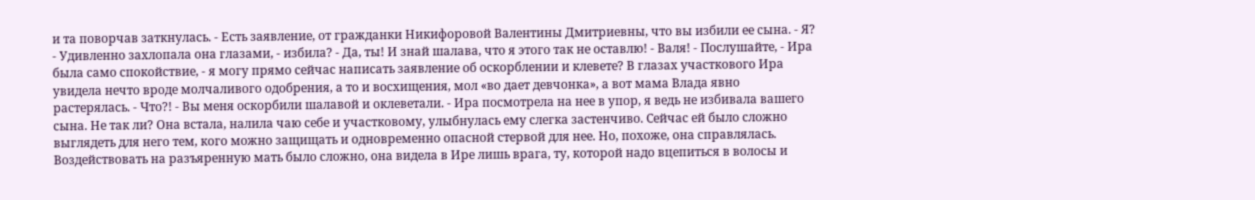и та поворчав заткнулась. - Есть заявление, от гражданки Никифоровой Валентины Дмитриевны, что вы избили ее сына. - Я? - Удивленно захлопала она глазами, - избила? - Да, ты! И знай шалава, что я этого так не оставлю! - Валя! - Послушайте, - Ира была само спокойствие, - я могу прямо сейчас написать заявление об оскорблении и клевете? В глазах участкового Ира увидела нечто вроде молчаливого одобрения, а то и восхищения, мол «во дает девчонка», а вот мама Влада явно растерялась. - Что?! - Вы меня оскорбили шалавой и оклеветали. - Ира посмотрела на нее в упор, я ведь не избивала вашего сына. Не так ли? Она встала, налила чаю себе и участковому, улыбнулась ему слегка застенчиво. Сейчас ей было сложно выглядеть для него тем, кого можно защищать и одновременно опасной стервой для нее. Но, похоже, она справлялась. Воздействовать на разъяренную мать было сложно, она видела в Ире лишь врага, ту, которой надо вцепиться в волосы и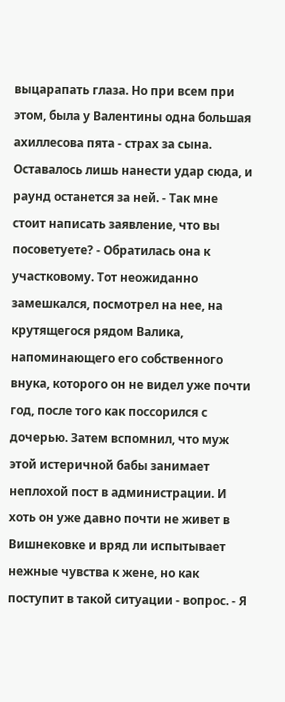выцарапать глаза. Но при всем при этом, была у Валентины одна большая ахиллесова пята - страх за сына. Оставалось лишь нанести удар сюда, и раунд останется за ней. - Так мне стоит написать заявление, что вы посоветуете? - Обратилась она к участковому. Тот неожиданно замешкался, посмотрел на нее, на крутящегося рядом Валика, напоминающего его собственного внука, которого он не видел уже почти год, после того как поссорился с дочерью. Затем вспомнил, что муж этой истеричной бабы занимает неплохой пост в администрации. И хоть он уже давно почти не живет в Вишнековке и вряд ли испытывает нежные чувства к жене, но как поступит в такой ситуации - вопрос. - Я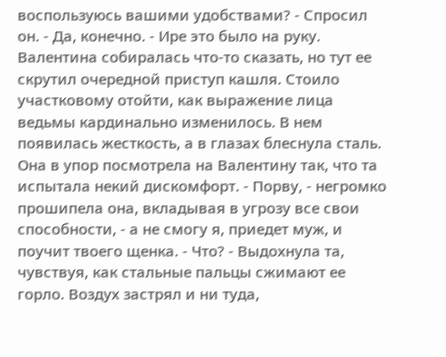воспользуюсь вашими удобствами? - Спросил он. - Да, конечно. - Ире это было на руку. Валентина собиралась что-то сказать, но тут ее скрутил очередной приступ кашля. Стоило участковому отойти, как выражение лица ведьмы кардинально изменилось. В нем появилась жесткость, а в глазах блеснула сталь. Она в упор посмотрела на Валентину так, что та испытала некий дискомфорт. - Порву, - негромко прошипела она, вкладывая в угрозу все свои способности, - а не смогу я, приедет муж, и поучит твоего щенка. - Что? - Выдохнула та, чувствуя, как стальные пальцы сжимают ее горло. Воздух застрял и ни туда,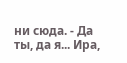ни сюда. - Да ты, да я... Ира,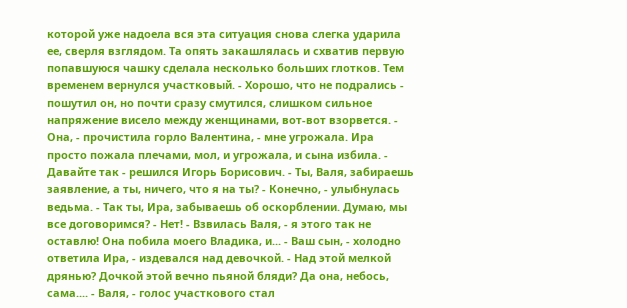которой уже надоела вся эта ситуация снова слегка ударила ее, сверля взглядом. Та опять закашлялась и схватив первую попавшуюся чашку сделала несколько больших глотков. Тем временем вернулся участковый. - Хорошо, что не подрались - пошутил он, но почти сразу смутился, слишком сильное напряжение висело между женщинами, вот-вот взорвется. - Она, - прочистила горло Валентина, - мне угрожала. Ира просто пожала плечами, мол, и угрожала, и сына избила. - Давайте так - решился Игорь Борисович. - Ты, Валя, забираешь заявление, а ты, ничего, что я на ты? - Конечно, - улыбнулась ведьма. - Так ты, Ира, забываешь об оскорблении. Думаю, мы все договоримся? - Нет! - Взвилась Валя, - я этого так не оставлю! Она побила моего Владика, и... - Ваш сын, - холодно ответила Ира, - издевался над девочкой. - Над этой мелкой дрянью? Дочкой этой вечно пьяной бляди? Да она, небось, сама.... - Валя, - голос участкового стал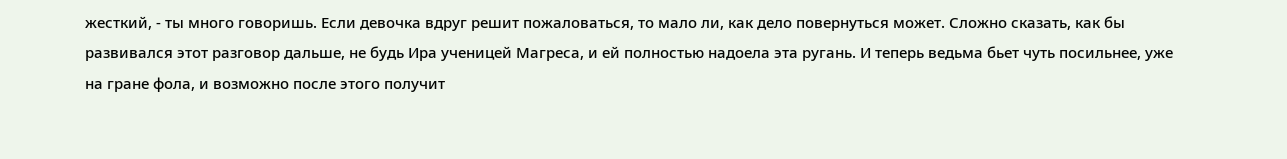жесткий, - ты много говоришь. Если девочка вдруг решит пожаловаться, то мало ли, как дело повернуться может. Сложно сказать, как бы развивался этот разговор дальше, не будь Ира ученицей Магреса, и ей полностью надоела эта ругань. И теперь ведьма бьет чуть посильнее, уже на гране фола, и возможно после этого получит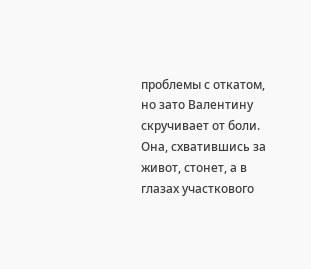проблемы с откатом, но зато Валентину скручивает от боли. Она, схватившись за живот, стонет, а в глазах участкового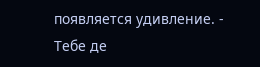появляется удивление. - Тебе де